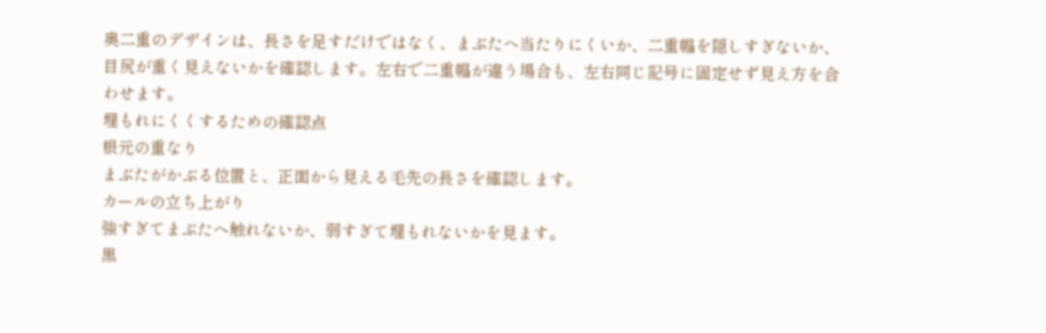奥二重のデザインは、長さを足すだけではなく、まぶたへ当たりにくいか、二重幅を隠しすぎないか、目尻が重く見えないかを確認します。左右で二重幅が違う場合も、左右同じ記号に固定せず見え方を合わせます。
埋もれにくくするための確認点
根元の重なり
まぶたがかぶる位置と、正面から見える毛先の長さを確認します。
カールの立ち上がり
強すぎてまぶたへ触れないか、弱すぎて埋もれないかを見ます。
黒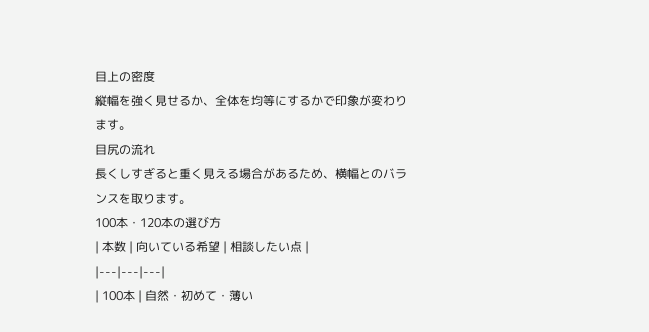目上の密度
縦幅を強く見せるか、全体を均等にするかで印象が変わります。
目尻の流れ
長くしすぎると重く見える場合があるため、横幅とのバランスを取ります。
100本・120本の選び方
| 本数 | 向いている希望 | 相談したい点 |
|---|---|---|
| 100本 | 自然・初めて・薄い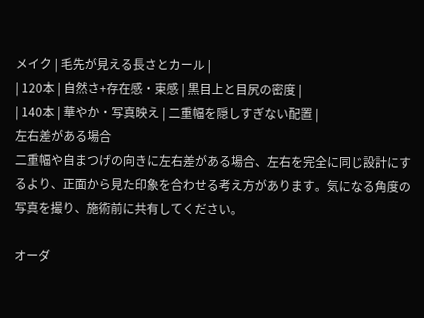メイク | 毛先が見える長さとカール |
| 120本 | 自然さ+存在感・束感 | 黒目上と目尻の密度 |
| 140本 | 華やか・写真映え | 二重幅を隠しすぎない配置 |
左右差がある場合
二重幅や自まつげの向きに左右差がある場合、左右を完全に同じ設計にするより、正面から見た印象を合わせる考え方があります。気になる角度の写真を撮り、施術前に共有してください。

オーダ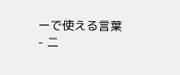ーで使える言葉
- 二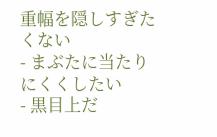重幅を隠しすぎたくない
- まぶたに当たりにくくしたい
- 黒目上だ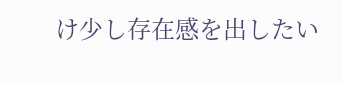け少し存在感を出したい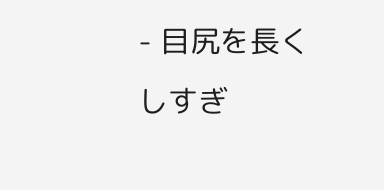- 目尻を長くしすぎ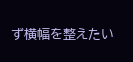ず横幅を整えたい